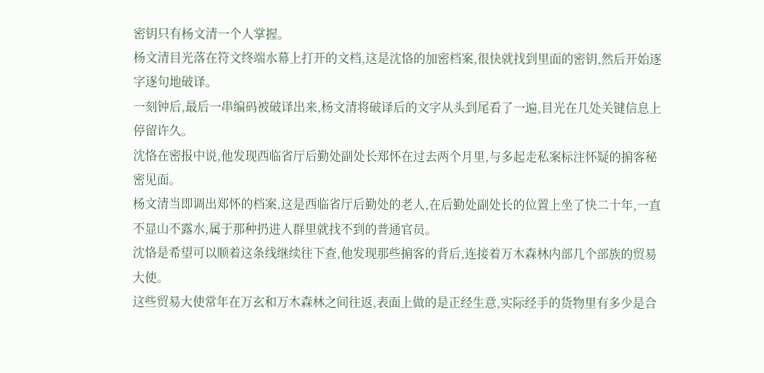密钥只有杨文清一个人掌握。
杨文清目光落在符文终端水幕上打开的文档,这是沈恪的加密档案,很快就找到里面的密钥,然后开始逐字逐句地破译。
一刻钟后,最后一串编码被破译出来,杨文清将破译后的文字从头到尾看了一遍,目光在几处关键信息上停留许久。
沈恪在密报中说,他发现西临省厅后勤处副处长郑怀在过去两个月里,与多起走私案标注怀疑的掮客秘密见面。
杨文清当即调出郑怀的档案,这是西临省厅后勤处的老人,在后勤处副处长的位置上坐了快二十年,一直不显山不露水,属于那种扔进人群里就找不到的普通官员。
沈恪是希望可以顺着这条线继续往下查,他发现那些掮客的背后,连接着万木森林内部几个部族的贸易大使。
这些贸易大使常年在万玄和万木森林之间往返,表面上做的是正经生意,实际经手的货物里有多少是合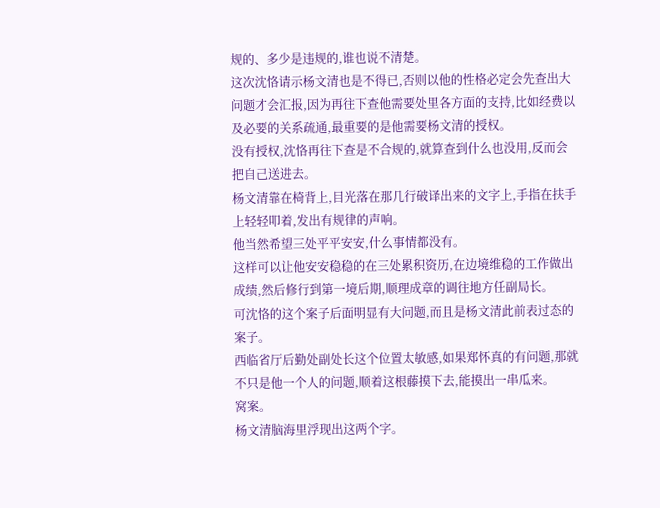规的、多少是违规的,谁也说不清楚。
这次沈恪请示杨文清也是不得已,否则以他的性格必定会先查出大问题才会汇报,因为再往下查他需要处里各方面的支持,比如经费以及必要的关系疏通,最重要的是他需要杨文清的授权。
没有授权,沈恪再往下查是不合规的,就算查到什么也没用,反而会把自己送进去。
杨文清靠在椅背上,目光落在那几行破译出来的文字上,手指在扶手上轻轻叩着,发出有规律的声响。
他当然希望三处平平安安,什么事情都没有。
这样可以让他安安稳稳的在三处累积资历,在边境维稳的工作做出成绩,然后修行到第一境后期,顺理成章的调往地方任副局长。
可沈恪的这个案子后面明显有大问题,而且是杨文清此前表过态的案子。
西临省厅后勤处副处长这个位置太敏感,如果郑怀真的有问题,那就不只是他一个人的问题,顺着这根藤摸下去,能摸出一串瓜来。
窝案。
杨文清脑海里浮现出这两个字。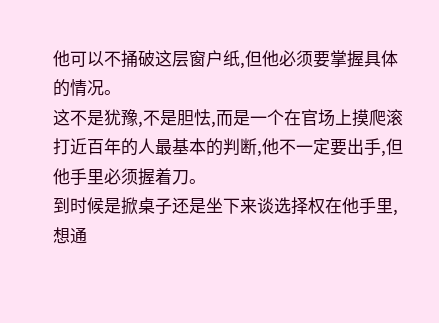他可以不捅破这层窗户纸,但他必须要掌握具体的情况。
这不是犹豫,不是胆怯,而是一个在官场上摸爬滚打近百年的人最基本的判断,他不一定要出手,但他手里必须握着刀。
到时候是掀桌子还是坐下来谈选择权在他手里,想通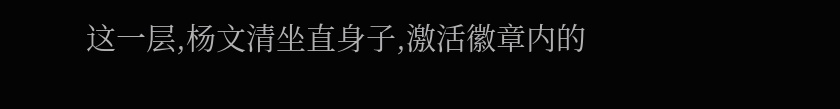这一层,杨文清坐直身子,激活徽章内的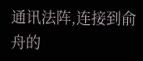通讯法阵,连接到俞舟的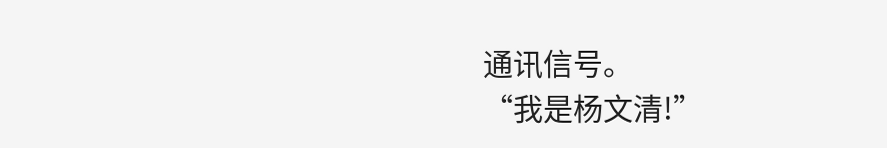通讯信号。
“我是杨文清!”